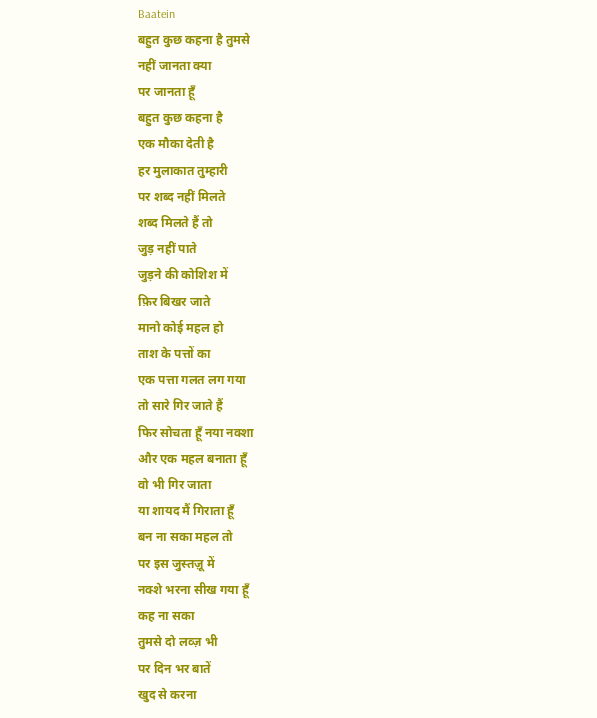Baatein
बहुत कुछ कहना है तुमसे
नहीं जानता क्या
पर जानता हूँ
बहुत कुछ कहना है
एक मौका देती है
हर मुलाकात तुम्हारी
पर शब्द नहीं मिलते
शब्द मिलते हैं तो
जुड़ नहीं पाते
जुड़ने की कोशिश में
फ़िर बिखर जाते
मानो कोई महल हो
ताश के पत्तों का
एक पत्ता गलत लग गया
तो सारे गिर जाते हैं
फिर सोचता हूँ नया नक्शा
और एक महल बनाता हूँ
वो भी गिर जाता
या शायद मैं गिराता हूँ
बन ना सका महल तो
पर इस जुस्तज़ू में
नक्शे भरना सीख गया हूँ
कह ना सका
तुमसे दो लव्ज़ भी
पर दिन भर बातें
खुद से करना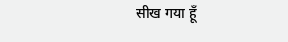सीख गया हूँ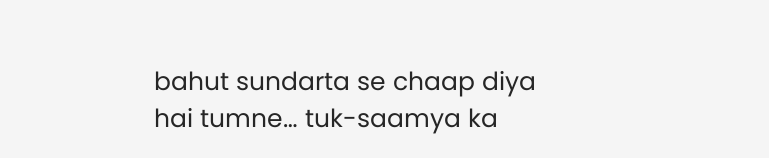bahut sundarta se chaap diya hai tumne… tuk-saamya ka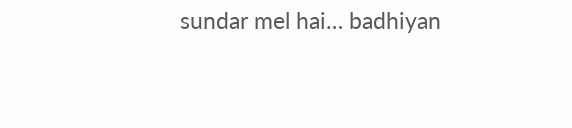sundar mel hai… badhiyan